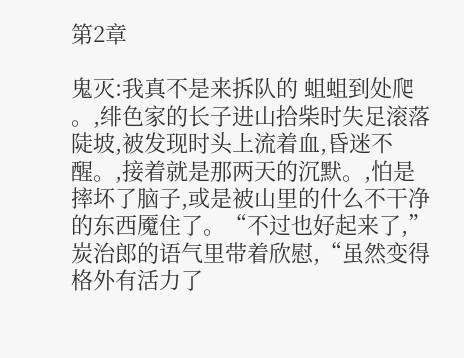第2章

鬼灭:我真不是来拆队的 蛆蛆到处爬
。,绯色家的长子进山拾柴时失足滚落陡坡,被发现时头上流着血,昏迷不醒。,接着就是那两天的沉默。,怕是摔坏了脑子,或是被山里的什么不干净的东西魇住了。“不过也好起来了,”炭治郎的语气里带着欣慰,“虽然变得格外有活力了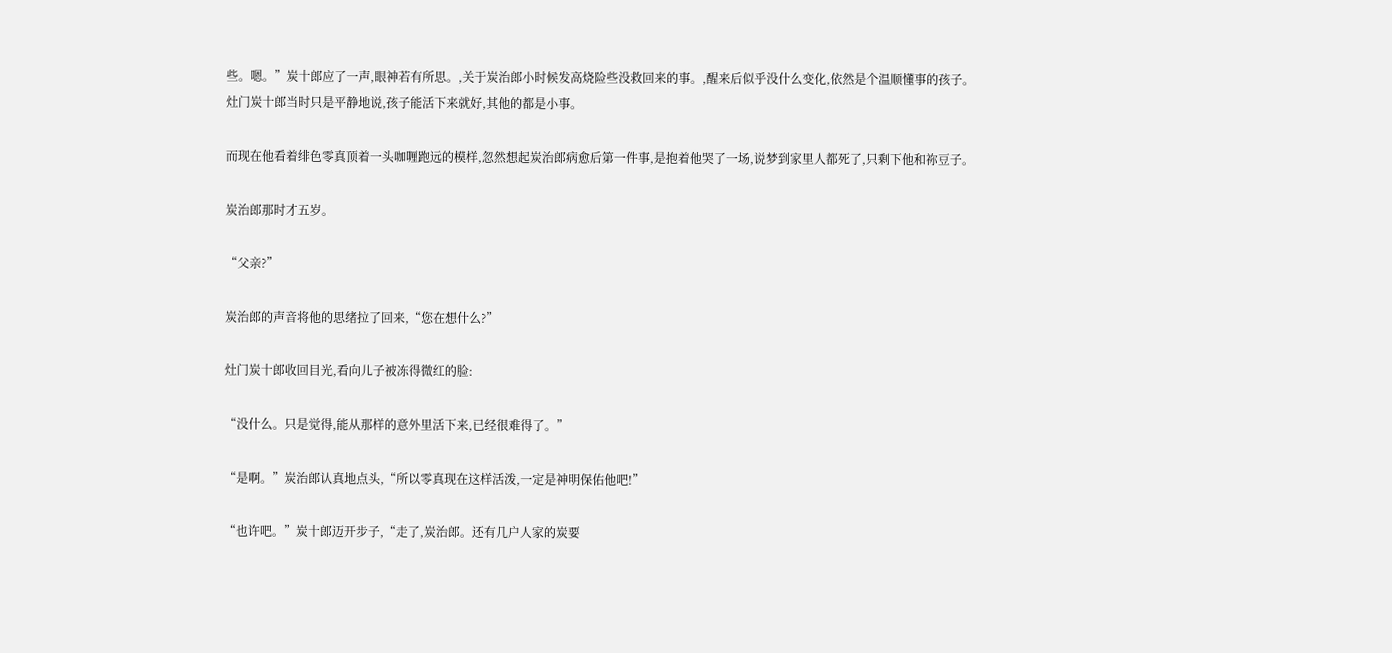些。嗯。”炭十郎应了一声,眼神若有所思。,关于炭治郎小时候发高烧险些没救回来的事。,醒来后似乎没什么变化,依然是个温顺懂事的孩子。
灶门炭十郎当时只是平静地说,孩子能活下来就好,其他的都是小事。

而现在他看着绯色零真顶着一头咖喱跑远的模样,忽然想起炭治郎病愈后第一件事,是抱着他哭了一场,说梦到家里人都死了,只剩下他和祢豆子。

炭治郎那时才五岁。

“父亲?”

炭治郎的声音将他的思绪拉了回来,“您在想什么?”

灶门炭十郎收回目光,看向儿子被冻得微红的脸:

“没什么。只是觉得,能从那样的意外里活下来,已经很难得了。”

“是啊。”炭治郎认真地点头,“所以零真现在这样活泼,一定是神明保佑他吧!”

“也许吧。”炭十郎迈开步子,“走了,炭治郎。还有几户人家的炭要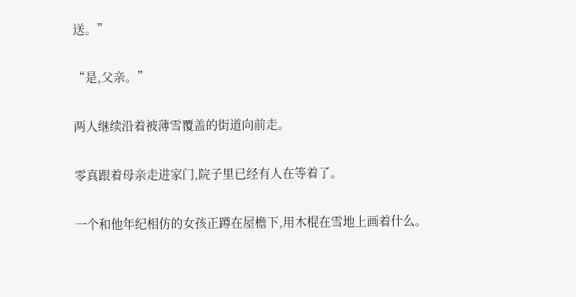送。”

“是,父亲。”

两人继续沿着被薄雪覆盖的街道向前走。

零真跟着母亲走进家门,院子里已经有人在等着了。

一个和他年纪相仿的女孩正蹲在屋檐下,用木棍在雪地上画着什么。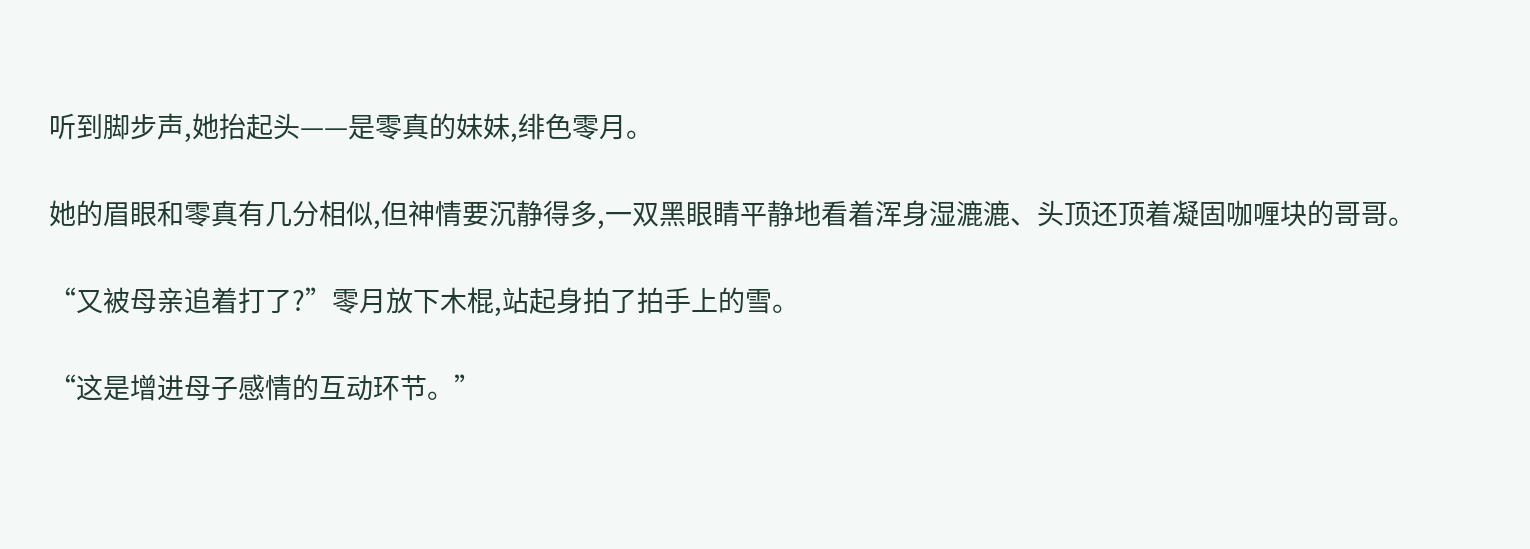听到脚步声,她抬起头——是零真的妹妹,绯色零月。

她的眉眼和零真有几分相似,但神情要沉静得多,一双黑眼睛平静地看着浑身湿漉漉、头顶还顶着凝固咖喱块的哥哥。

“又被母亲追着打了?”零月放下木棍,站起身拍了拍手上的雪。

“这是增进母子感情的互动环节。”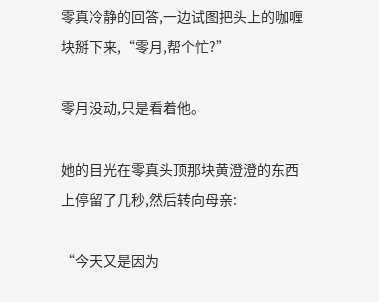零真冷静的回答,一边试图把头上的咖喱块掰下来,“零月,帮个忙?”

零月没动,只是看着他。

她的目光在零真头顶那块黄澄澄的东西上停留了几秒,然后转向母亲:

“今天又是因为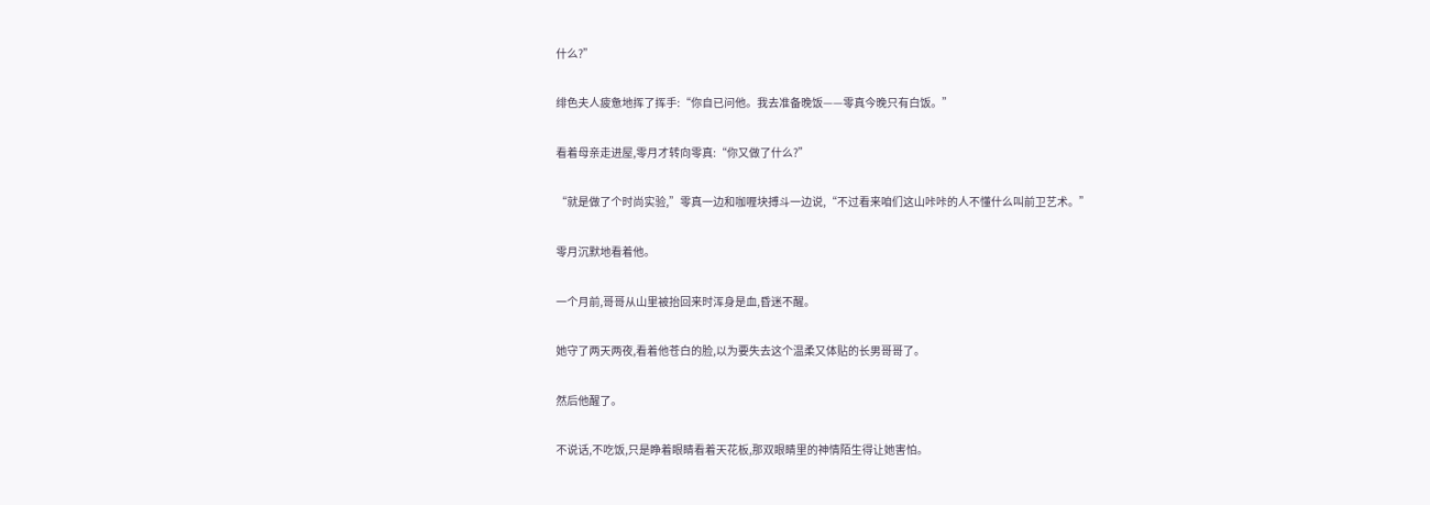什么?”

绯色夫人疲惫地挥了挥手:“你自已问他。我去准备晚饭——零真今晚只有白饭。”

看着母亲走进屋,零月才转向零真:“你又做了什么?”

“就是做了个时尚实验,”零真一边和咖喱块搏斗一边说,“不过看来咱们这山咔咔的人不懂什么叫前卫艺术。”

零月沉默地看着他。

一个月前,哥哥从山里被抬回来时浑身是血,昏迷不醒。

她守了两天两夜,看着他苍白的脸,以为要失去这个温柔又体贴的长男哥哥了。

然后他醒了。

不说话,不吃饭,只是睁着眼睛看着天花板,那双眼睛里的神情陌生得让她害怕。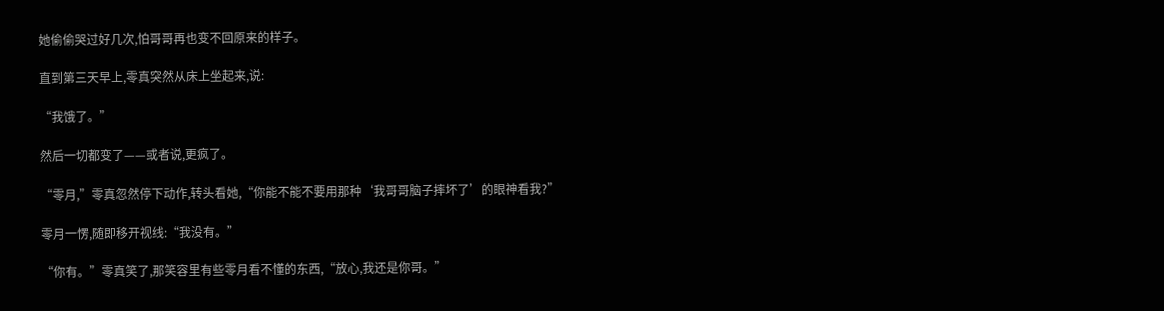她偷偷哭过好几次,怕哥哥再也变不回原来的样子。

直到第三天早上,零真突然从床上坐起来,说:

“我饿了。”

然后一切都变了——或者说,更疯了。

“零月,”零真忽然停下动作,转头看她,“你能不能不要用那种‘我哥哥脑子摔坏了’的眼神看我?”

零月一愣,随即移开视线:“我没有。”

“你有。”零真笑了,那笑容里有些零月看不懂的东西,“放心,我还是你哥。”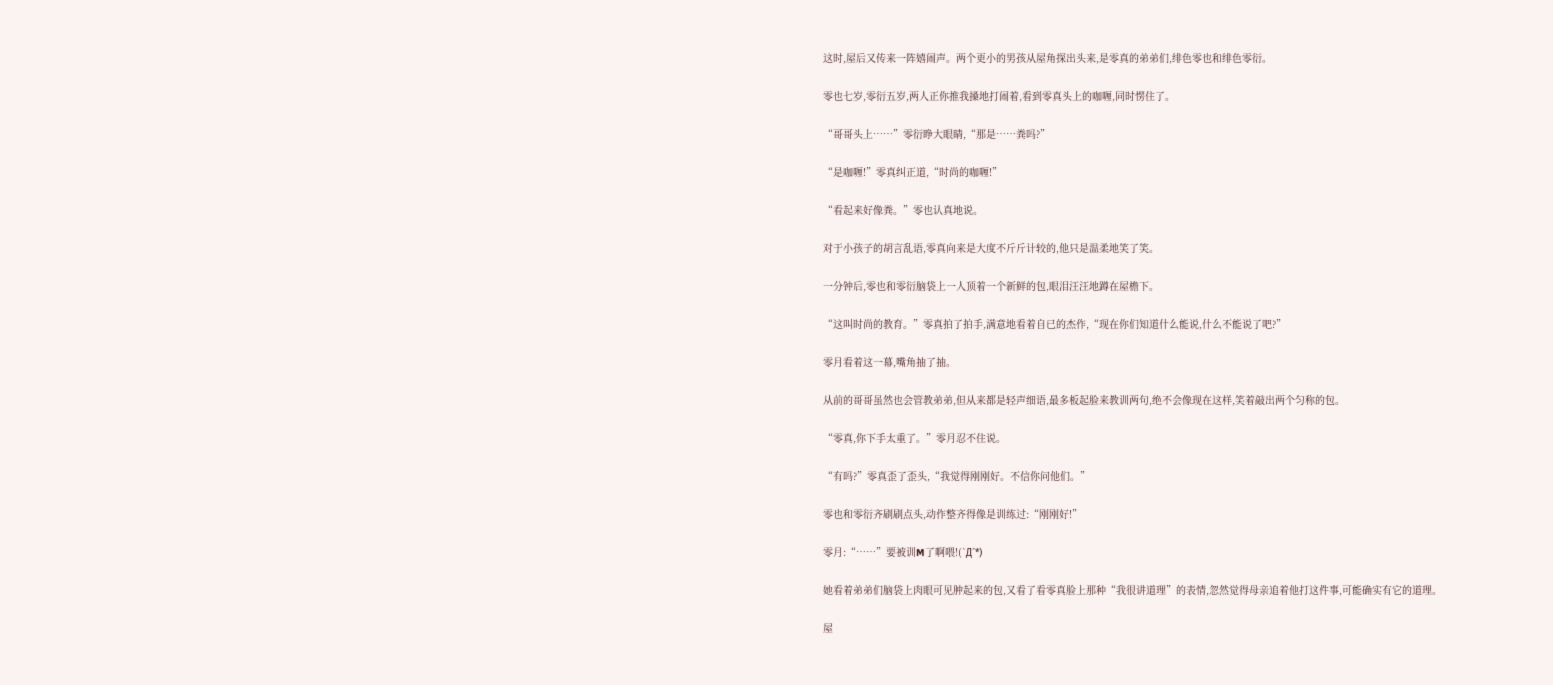这时,屋后又传来一阵嬉闹声。两个更小的男孩从屋角探出头来,是零真的弟弟们,绯色零也和绯色零衍。

零也七岁,零衍五岁,两人正你推我搡地打闹着,看到零真头上的咖喱,同时愣住了。

“哥哥头上……”零衍睁大眼睛,“那是……粪吗?”

“是咖喱!”零真纠正道,“时尚的咖喱!”

“看起来好像粪。”零也认真地说。

对于小孩子的胡言乱语,零真向来是大度不斤斤计较的,他只是温柔地笑了笑。

一分钟后,零也和零衍脑袋上一人顶着一个新鲜的包,眼泪汪汪地蹲在屋檐下。

“这叫时尚的教育。”零真拍了拍手,满意地看着自已的杰作,“现在你们知道什么能说,什么不能说了吧?”

零月看着这一幕,嘴角抽了抽。

从前的哥哥虽然也会管教弟弟,但从来都是轻声细语,最多板起脸来教训两句,绝不会像现在这样,笑着敲出两个匀称的包。

“零真,你下手太重了。”零月忍不住说。

“有吗?”零真歪了歪头,“我觉得刚刚好。不信你问他们。”

零也和零衍齐刷刷点头,动作整齐得像是训练过:“刚刚好!”

零月:“……”要被训M了啊喂!(`Д´*)

她看着弟弟们脑袋上肉眼可见肿起来的包,又看了看零真脸上那种“我很讲道理”的表情,忽然觉得母亲追着他打这件事,可能确实有它的道理。

屋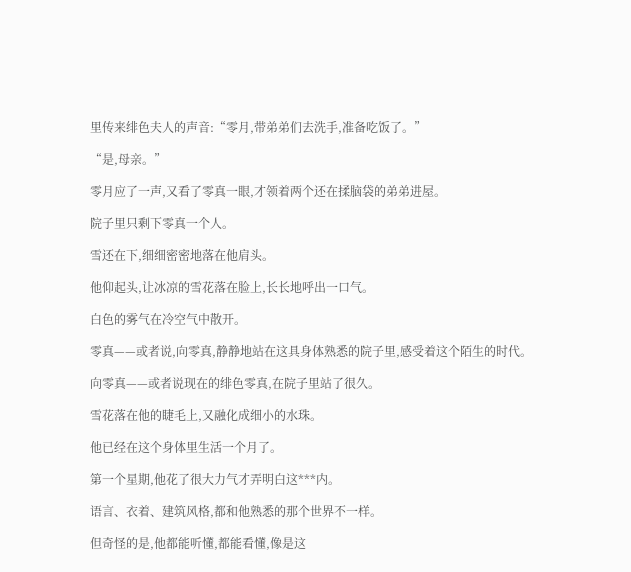里传来绯色夫人的声音:“零月,带弟弟们去洗手,准备吃饭了。”

“是,母亲。”

零月应了一声,又看了零真一眼,才领着两个还在揉脑袋的弟弟进屋。

院子里只剩下零真一个人。

雪还在下,细细密密地落在他肩头。

他仰起头,让冰凉的雪花落在脸上,长长地呼出一口气。

白色的雾气在冷空气中散开。

零真——或者说,向零真,静静地站在这具身体熟悉的院子里,感受着这个陌生的时代。

向零真——或者说现在的绯色零真,在院子里站了很久。

雪花落在他的睫毛上,又融化成细小的水珠。

他已经在这个身体里生活一个月了。

第一个星期,他花了很大力气才弄明白这***内。

语言、衣着、建筑风格,都和他熟悉的那个世界不一样。

但奇怪的是,他都能听懂,都能看懂,像是这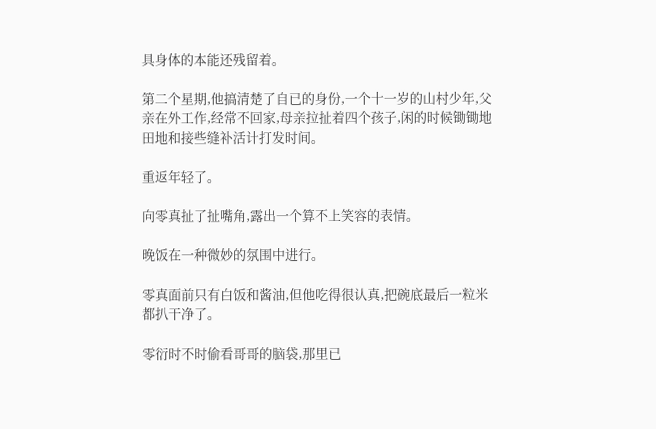具身体的本能还残留着。

第二个星期,他搞清楚了自已的身份,一个十一岁的山村少年,父亲在外工作,经常不回家,母亲拉扯着四个孩子,闲的时候锄锄地田地和接些缝补活计打发时间。

重返年轻了。

向零真扯了扯嘴角,露出一个算不上笑容的表情。

晚饭在一种微妙的氛围中进行。

零真面前只有白饭和酱油,但他吃得很认真,把碗底最后一粒米都扒干净了。

零衍时不时偷看哥哥的脑袋,那里已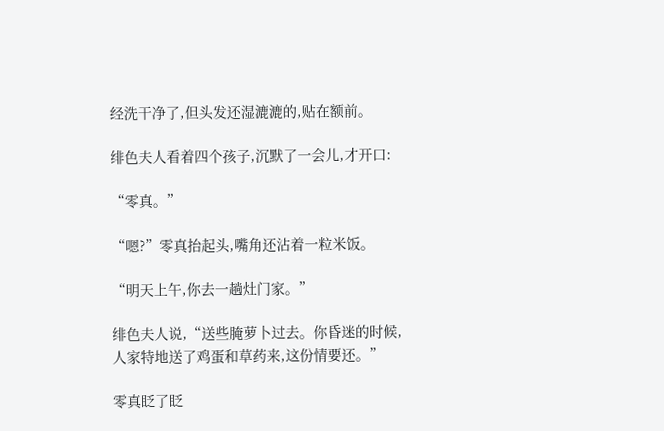经洗干净了,但头发还湿漉漉的,贴在额前。

绯色夫人看着四个孩子,沉默了一会儿,才开口:

“零真。”

“嗯?”零真抬起头,嘴角还沾着一粒米饭。

“明天上午,你去一趟灶门家。”

绯色夫人说,“送些腌萝卜过去。你昏迷的时候,人家特地送了鸡蛋和草药来,这份情要还。”

零真眨了眨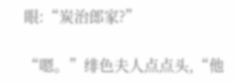眼:“炭治郎家?”

“嗯。”绯色夫人点点头,“他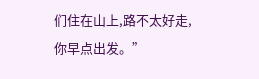们住在山上,路不太好走,你早点出发。”